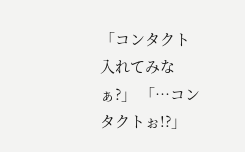「コンタクト入れてみなぁ?」 「…コンタクトぉ!?」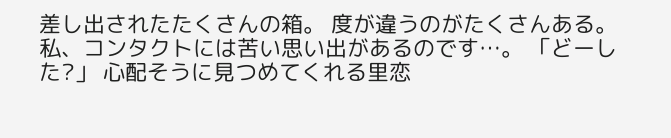差し出されたたくさんの箱。 度が違うのがたくさんある。 私、コンタクトには苦い思い出があるのです…。 「どーした?」 心配そうに見つめてくれる里恋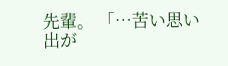先輩。 「…苦い思い出が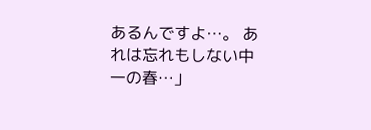あるんですよ…。 あれは忘れもしない中一の春…」